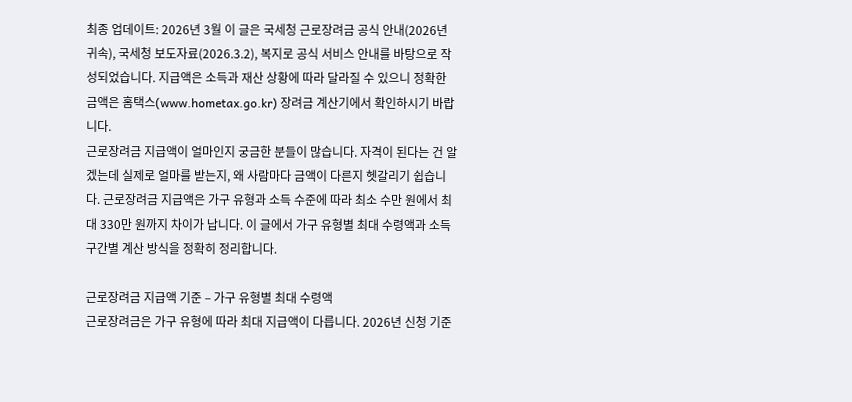최종 업데이트: 2026년 3월 이 글은 국세청 근로장려금 공식 안내(2026년 귀속), 국세청 보도자료(2026.3.2), 복지로 공식 서비스 안내를 바탕으로 작성되었습니다. 지급액은 소득과 재산 상황에 따라 달라질 수 있으니 정확한 금액은 홈택스(www.hometax.go.kr) 장려금 계산기에서 확인하시기 바랍니다.
근로장려금 지급액이 얼마인지 궁금한 분들이 많습니다. 자격이 된다는 건 알겠는데 실제로 얼마를 받는지, 왜 사람마다 금액이 다른지 헷갈리기 쉽습니다. 근로장려금 지급액은 가구 유형과 소득 수준에 따라 최소 수만 원에서 최대 330만 원까지 차이가 납니다. 이 글에서 가구 유형별 최대 수령액과 소득 구간별 계산 방식을 정확히 정리합니다.

근로장려금 지급액 기준 – 가구 유형별 최대 수령액
근로장려금은 가구 유형에 따라 최대 지급액이 다릅니다. 2026년 신청 기준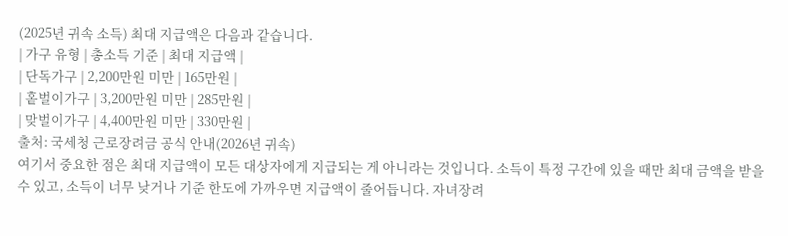(2025년 귀속 소득) 최대 지급액은 다음과 같습니다.
| 가구 유형 | 총소득 기준 | 최대 지급액 |
| 단독가구 | 2,200만원 미만 | 165만원 |
| 홑벌이가구 | 3,200만원 미만 | 285만원 |
| 맞벌이가구 | 4,400만원 미만 | 330만원 |
출처: 국세청 근로장려금 공식 안내(2026년 귀속)
여기서 중요한 점은 최대 지급액이 모든 대상자에게 지급되는 게 아니라는 것입니다. 소득이 특정 구간에 있을 때만 최대 금액을 받을 수 있고, 소득이 너무 낮거나 기준 한도에 가까우면 지급액이 줄어듭니다. 자녀장려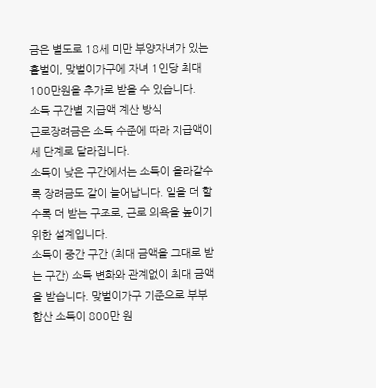금은 별도로 18세 미만 부양자녀가 있는 홑벌이, 맞벌이가구에 자녀 1인당 최대 100만원을 추가로 받을 수 있습니다.
소득 구간별 지급액 계산 방식
근로장려금은 소득 수준에 따라 지급액이 세 단계로 달라집니다.
소득이 낮은 구간에서는 소득이 올라갈수록 장려금도 같이 늘어납니다. 일을 더 할수록 더 받는 구조로, 근로 의욕을 높이기 위한 설계입니다.
소득이 중간 구간 (최대 금액을 그대로 받는 구간) 소득 변화와 관계없이 최대 금액을 받습니다. 맞벌이가구 기준으로 부부 합산 소득이 800만 원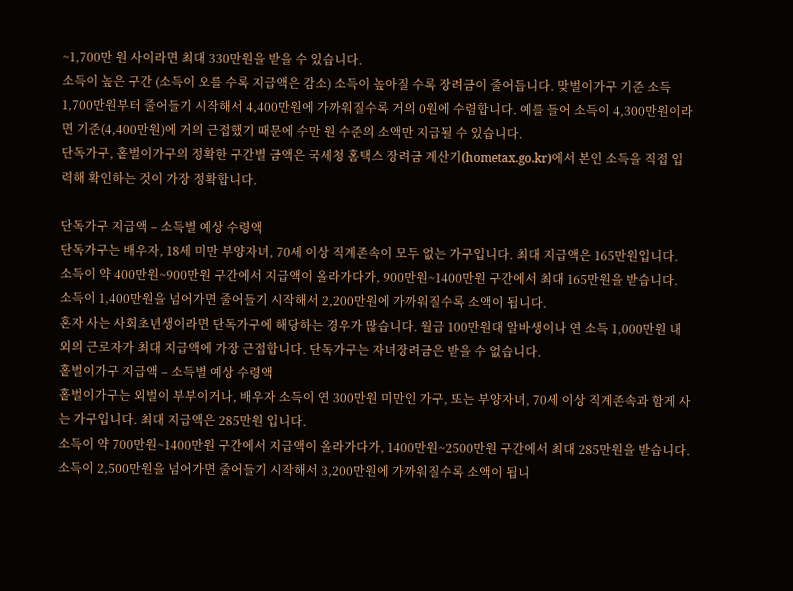~1,700만 원 사이라면 최대 330만원을 받을 수 있습니다.
소득이 높은 구간 (소득이 오를 수록 지급액은 감소) 소득이 높아질 수록 장려금이 줄어듭니다. 맞벌이가구 기준 소득 1,700만원부터 줄어들기 시작해서 4,400만원에 가까워질수록 거의 0원에 수렴합니다. 예를 들어 소득이 4,300만원이라면 기준(4,400만원)에 거의 근접했기 때문에 수만 원 수준의 소액만 지급될 수 있습니다.
단독가구, 홑벌이가구의 정확한 구간별 금액은 국세청 홈택스 장려금 계산기(hometax.go.kr)에서 본인 소득을 직접 입력해 확인하는 것이 가장 정확합니다.

단독가구 지급액 – 소득별 예상 수령액
단독가구는 배우자, 18세 미만 부양자녀, 70세 이상 직계존속이 모두 없는 가구입니다. 최대 지급액은 165만원입니다.
소득이 약 400만원~900만원 구간에서 지급액이 올라가다가, 900만원~1400만원 구간에서 최대 165만원을 받습니다. 소득이 1,400만원을 넘어가면 줄어들기 시작해서 2,200만원에 가까워질수록 소액이 됩니다.
혼자 사는 사회초년생이라면 단독가구에 해당하는 경우가 많습니다. 월급 100만원대 알바생이나 연 소득 1,000만원 내외의 근로자가 최대 지급액에 가장 근접합니다. 단독가구는 자녀장려금은 받을 수 없습니다.
홑벌이가구 지급액 – 소득별 예상 수령액
홑벌이가구는 외벌이 부부이거나, 배우자 소득이 연 300만원 미만인 가구, 또는 부양자녀, 70세 이상 직계존속과 함게 사는 가구입니다. 최대 지급액은 285만원 입니다.
소득이 약 700만원~1400만원 구간에서 지급액이 올라가다가, 1400만원~2500만원 구간에서 최대 285만원을 받습니다. 소득이 2,500만원을 넘어가면 줄어들기 시작해서 3,200만원에 가까워질수록 소액이 됩니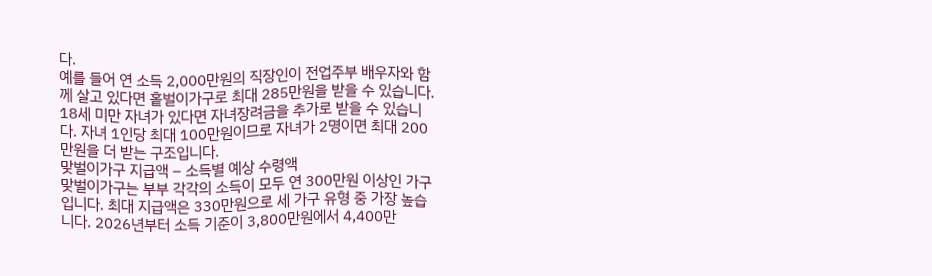다.
예를 들어 연 소득 2,000만원의 직장인이 전업주부 배우자와 함께 살고 있다면 홑벌이가구로 최대 285만원을 받을 수 있습니다. 18세 미만 자녀가 있다면 자녀장려금을 추가로 받을 수 있습니다. 자녀 1인당 최대 100만원이므로 자녀가 2명이면 최대 200만원을 더 받는 구조입니다.
맞벌이가구 지급액 – 소득별 예상 수령액
맞벌이가구는 부부 각각의 소득이 모두 연 300만원 이상인 가구입니다. 최대 지급액은 330만원으로 세 가구 유형 중 가장 높습니다. 2026년부터 소득 기준이 3,800만원에서 4,400만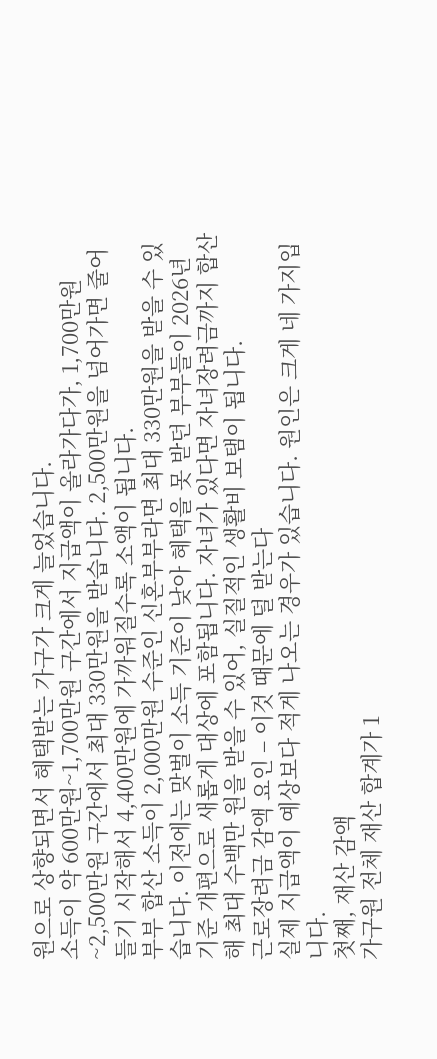원으로 상향되면서 혜택받는 가구가 크게 늘었습니다.
소득이 약 600만원~1,700만원 구간에서 지급액이 올라가다가, 1,700만원~2,500만원 구간에서 최대 330만원을 받습니다. 2,500만원을 넘어가면 줄어들기 시작해서 4,400만원에 가까워질수록 소액이 됩니다.
부부 합산 소득이 2,000만원 수준인 신혼부부라면 최대 330만원을 받을 수 있습니다. 이전에는 맞벌이 소득 기준이 낮아 혜택을 못 받던 부부들이 2026년 기준 개편으로 새롭게 대상에 포함됩니다. 자녀가 있다면 자녀장려금까지 합산해 최대 수백만 원을 받을 수 있어, 실질적인 생활비 보탬이 됩니다.
근로장려금 감액 요인 – 이것 때문에 덜 받는다
실제 지급액이 예상보다 적게 나오는 경우가 있습니다. 원인은 크게 네 가지입니다.
첫째, 재산 감액
가구원 전체 재산 합계가 1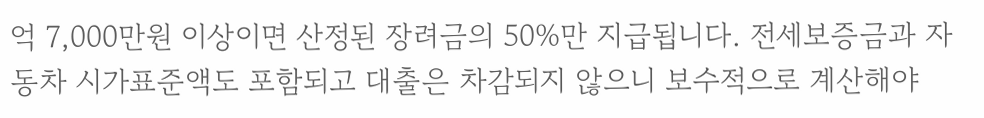억 7,000만원 이상이면 산정된 장려금의 50%만 지급됩니다. 전세보증금과 자동차 시가표준액도 포함되고 대출은 차감되지 않으니 보수적으로 계산해야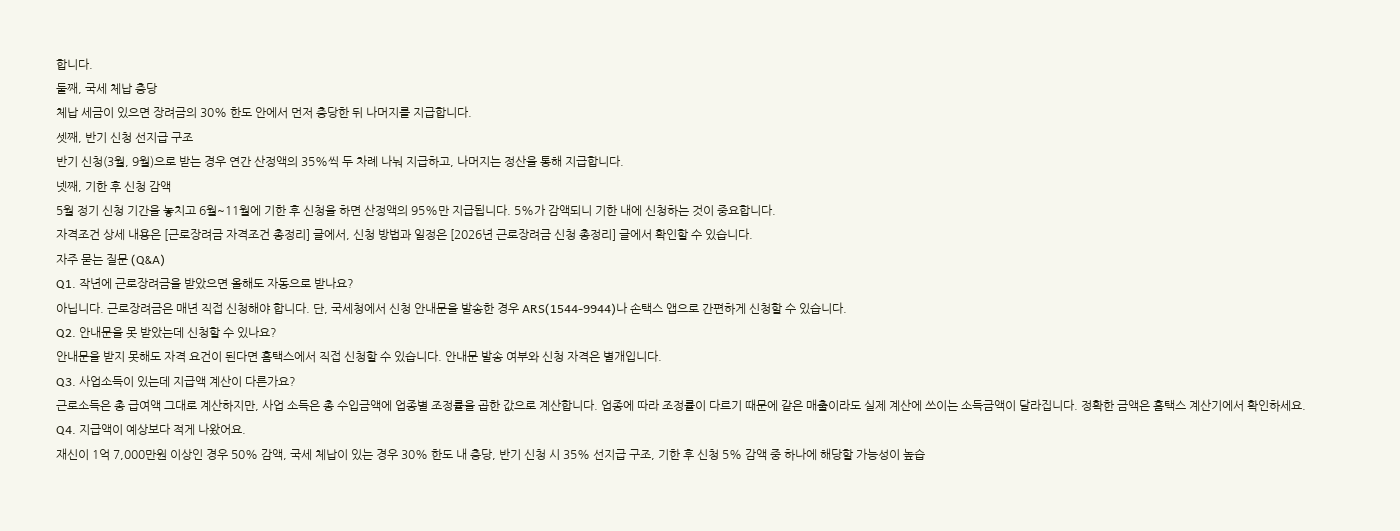합니다.
둘째, 국세 체납 충당
체납 세금이 있으면 장려금의 30% 한도 안에서 먼저 충당한 뒤 나머지를 지급합니다.
셋째, 반기 신청 선지급 구조
반기 신청(3월, 9월)으로 받는 경우 연간 산정액의 35%씩 두 차례 나눠 지급하고, 나머지는 정산을 통해 지급합니다.
넷째, 기한 후 신청 감액
5월 정기 신청 기간을 놓치고 6월~11월에 기한 후 신청을 하면 산정액의 95%만 지급됩니다. 5%가 감액되니 기한 내에 신청하는 것이 중요합니다.
자격조건 상세 내용은 [근로장려금 자격조건 총정리] 글에서, 신청 방법과 일정은 [2026년 근로장려금 신청 총정리] 글에서 확인할 수 있습니다.
자주 묻는 질문 (Q&A)
Q1. 작년에 근로장려금을 받았으면 올해도 자동으로 받나요?
아닙니다. 근로장려금은 매년 직접 신청해야 합니다. 단, 국세청에서 신청 안내문을 발송한 경우 ARS(1544-9944)나 손택스 앱으로 간편하게 신청할 수 있습니다.
Q2. 안내문을 못 받았는데 신청할 수 있나요?
안내문을 받지 못해도 자격 요건이 된다면 홈택스에서 직접 신청할 수 있습니다. 안내문 발송 여부와 신청 자격은 별개입니다.
Q3. 사업소득이 있는데 지급액 계산이 다른가요?
근로소득은 총 급여액 그대로 계산하지만, 사업 소득은 총 수입금액에 업종별 조정률을 곱한 값으로 계산합니다. 업종에 따라 조정률이 다르기 때문에 같은 매출이라도 실제 계산에 쓰이는 소득금액이 달라집니다. 정확한 금액은 홈택스 계산기에서 확인하세요.
Q4. 지급액이 예상보다 적게 나왔어요.
재신이 1억 7,000만원 이상인 경우 50% 감액, 국세 체납이 있는 경우 30% 한도 내 충당, 반기 신청 시 35% 선지급 구조, 기한 후 신청 5% 감액 중 하나에 해당할 가능성이 높습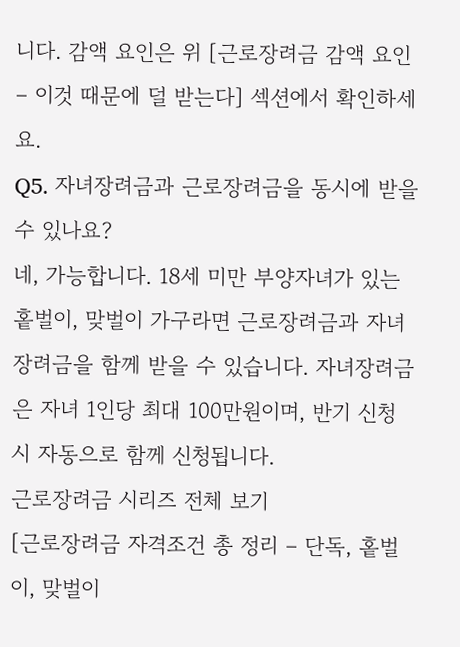니다. 감액 요인은 위 [근로장려금 감액 요인 – 이것 때문에 덜 받는다] 섹션에서 확인하세요.
Q5. 자녀장려금과 근로장려금을 동시에 받을 수 있나요?
네, 가능합니다. 18세 미만 부양자녀가 있는 홑벌이, 맞벌이 가구라면 근로장려금과 자녀장려금을 함께 받을 수 있습니다. 자녀장려금은 자녀 1인당 최대 100만원이며, 반기 신청 시 자동으로 함께 신청됩니다.
근로장려금 시리즈 전체 보기
[근로장려금 자격조건 총 정리 – 단독, 홑벌이, 맞벌이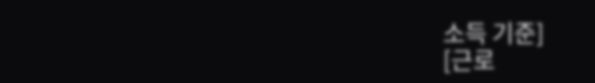소득 기준]
[근로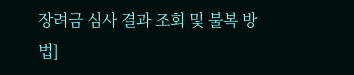장려금 심사 결과 조회 및 불복 방법]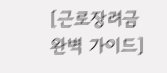[근로장려금 완벽 가이드]